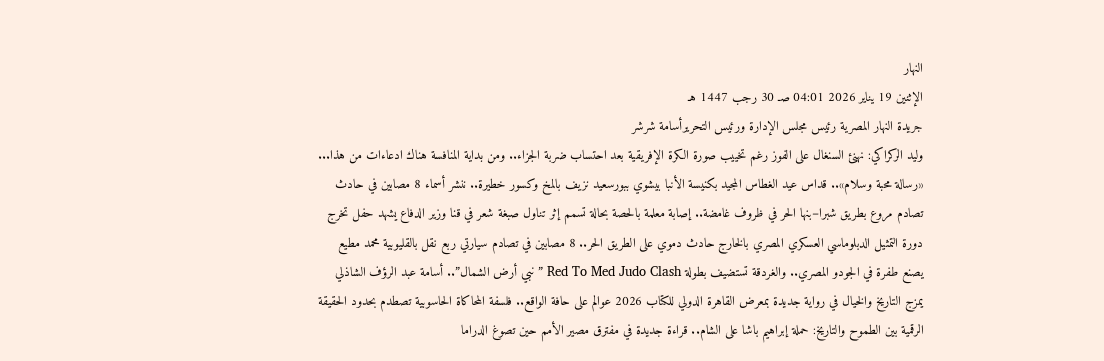النهار
الإثنين 19 يناير 2026 04:01 صـ 30 رجب 1447 هـ
جريدة النهار المصرية رئيس مجلس الإدارة ورئيس التحريرأسامة شرشر
وليد الركراكي: نهنئ السنغال على الفوز رغم تخييب صورة الكرة الإفريقية بعد احتساب ضربة الجزاء.. ومن بداية المنافسة هناك ادعاءات من هذا... «رسالة محبة وسلام».. قداس عيد الغطاس المجيد بكنيسة الأنبا بيشوي ببورسعيد نزيف بالمخ وكسور خطيرة.. ننشر أسماء 8 مصابين في حادث تصادم مروع بطريق شبرا–بنها الحر في ظروف غامضة.. إصابة معلمة بالحصة بحالة تسمم إثر تناول صبغة شعر في قنا وزير الدفاع يشهد حفل تخرج دورة التمثيل الدبلوماسي العسكري المصري بالخارج حادث دموي على الطريق الحر.. 8 مصابين في تصادم سيارتي ربع نقل بالقليوبية محمد مطيع يصنع طفرة في الجودو المصري.. والغردقة تستضيف بطولة Red To Med Judo Clash ”نبي أرض الشمال”.. أسامة عبد الرؤف الشاذلي يمزج التاريخ والخيال في رواية جديدة بمعرض القاهرة الدولي للكتاب 2026 عوالم على حافة الواقع.. فلسفة المحاكاة الحاسوبية تصطدم بحدود الحقيقة الرقمية بين الطموح والتاريخ: حملة إبراهيم باشا على الشام.. قراءة جديدة في مفترق مصير الأمم حين تصوغ الدراما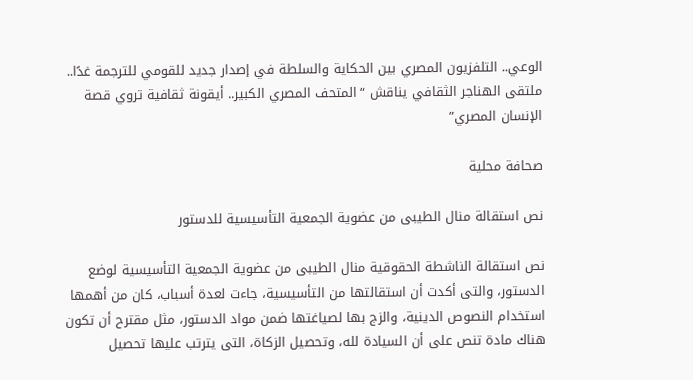الوعي.. التلفزيون المصري بين الحكاية والسلطة في إصدار جديد للقومي للترجمة غدًا.. ملتقى الهناجر الثقافي يناقش “المتحف المصري الكبير.. أيقونة ثقافية تروي قصة الإنسان المصري”

صحافة محلية

نص استقالة منال الطيبى من عضوية الجمعية التأسيسية للدستور

نص استقالة الناشطة الحقوقية منال الطيبى من عضوية الجمعية التأسيسية لوضع الدستور، والتى أكدت أن استقالتها من التأسيسية، جاءت لعدة أسباب، كان من أهمها استخدام النصوص الدينية، والزج بها لصياغتها ضمن مواد الدستور، مثل مقترح أن تكون هناك مادة تنص على أن السيادة لله، وتحصيل الزكاة، التى يترتب عليها تحصيل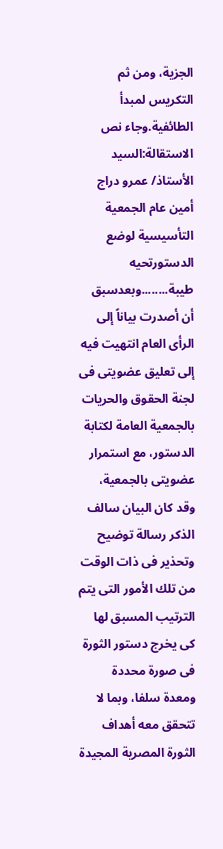الجزية، ومن ثم التكريس لمبدأ الطائفية.وجاء نص الاستقالة:السيد الأستاذ/ عمرو دراج أمين عام الجمعية التأسيسية لوضع الدستورتحيه طيبة........وبعدسبق أن أصدرت بياناً إلى الرأى العام انتهيت فيه إلى تعليق عضويتى فى لجنة الحقوق والحريات بالجمعية العامة لكتابة الدستور، مع استمرار عضويتى بالجمعية، وقد كان البيان سالف الذكر رسالة توضيح وتحذير فى ذات الوقت من تلك الأمور التى يتم الترتيب المسبق لها كى يخرج دستور الثورة فى صورة محددة ومعدة سلفا، وبما لا تتحقق معه أهداف الثورة المصرية المجيدة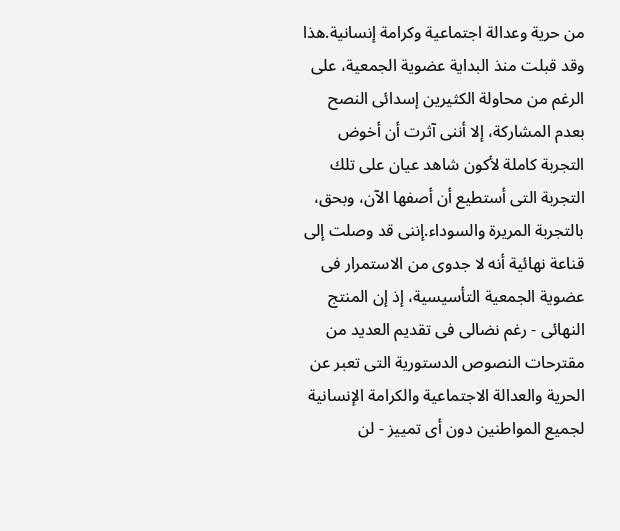من حرية وعدالة اجتماعية وكرامة إنسانية.هذا وقد قبلت منذ البداية عضوية الجمعية، على الرغم من محاولة الكثيرين إسدائى النصح بعدم المشاركة، إلا أننى آثرت أن أخوض التجربة كاملة لأكون شاهد عيان على تلك التجربة التى أستطيع أن أصفها الآن، وبحق، بالتجربة المريرة والسوداء.إننى قد وصلت إلى قناعة نهائية أنه لا جدوى من الاستمرار فى عضوية الجمعية التأسيسية، إذ إن المنتج النهائى - رغم نضالى فى تقديم العديد من مقترحات النصوص الدستورية التى تعبر عن الحرية والعدالة الاجتماعية والكرامة الإنسانية لجميع المواطنين دون أى تمييز - لن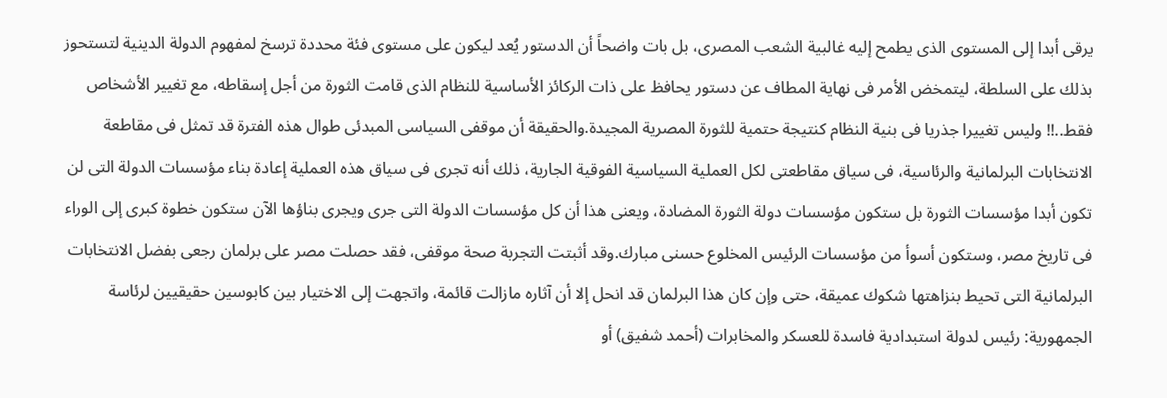يرقى أبدا إلى المستوى الذى يطمح إليه غالبية الشعب المصرى، بل بات واضحاً أن الدستور يُعد ليكون على مستوى فئة محددة ترسخ لمفهوم الدولة الدينية لتستحوز بذلك على السلطة، ليتمخض الأمر فى نهاية المطاف عن دستور يحافظ على ذات الركائز الأساسية للنظام الذى قامت الثورة من أجل إسقاطه، مع تغيير الأشخاص فقط..!! وليس تغييرا جذريا فى بنية النظام كنتيجة حتمية للثورة المصرية المجيدة.والحقيقة أن موقفى السياسى المبدئى طوال هذه الفترة قد تمثل فى مقاطعة الانتخابات البرلمانية والرئاسية، فى سياق مقاطعتى لكل العملية السياسية الفوقية الجارية، ذلك أنه تجرى فى سياق هذه العملية إعادة بناء مؤسسات الدولة التى لن تكون أبدا مؤسسات الثورة بل ستكون مؤسسات دولة الثورة المضادة، ويعنى هذا أن كل مؤسسات الدولة التى جرى ويجرى بناؤها الآن ستكون خطوة كبرى إلى الوراء فى تاريخ مصر، وستكون أسوأ من مؤسسات الرئيس المخلوع حسنى مبارك.وقد أثبتت التجربة صحة موقفى، فقد حصلت مصر على برلمان رجعى بفضل الانتخابات البرلمانية التى تحيط بنزاهتها شكوك عميقة، حتى وإن كان هذا البرلمان قد انحل إلا أن آثاره مازالت قائمة، واتجهت إلى الاختيار بين كابوسين حقيقيين لرئاسة الجمهورية: رئيس لدولة استبدادية فاسدة للعسكر والمخابرات (أحمد شفيق) أو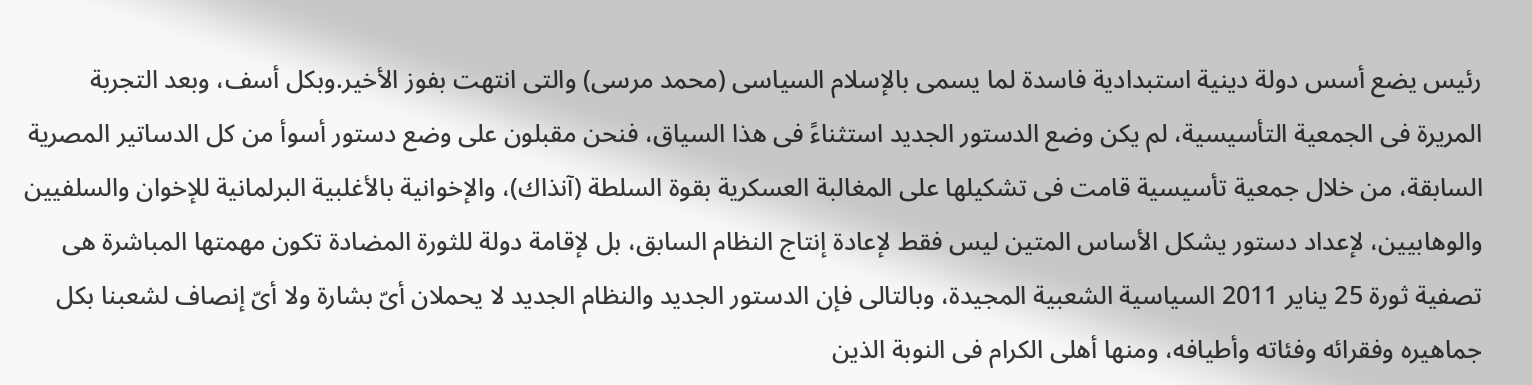رئيس يضع أسس دولة دينية استبدادية فاسدة لما يسمى بالإسلام السياسى (محمد مرسى) والتى انتهت بفوز الأخير.وبكل أسف، وبعد التجربة المريرة فى الجمعية التأسيسية، لم يكن وضع الدستور الجديد استثناءً فى هذا السياق، فنحن مقبلون على وضع دستور أسوأ من كل الدساتير المصرية السابقة، من خلال جمعية تأسيسية قامت فى تشكيلها على المغالبة العسكرية بقوة السلطة (آنذاك)، والإخوانية بالأغلبية البرلمانية للإخوان والسلفيين والوهابيين، لإعداد دستور يشكل الأساس المتين ليس فقط لإعادة إنتاج النظام السابق، بل لإقامة دولة للثورة المضادة تكون مهمتها المباشرة هى تصفية ثورة 25 يناير 2011 السياسية الشعبية المجيدة، وبالتالى فإن الدستور الجديد والنظام الجديد لا يحملان أىّ بشارة ولا أىّ إنصاف لشعبنا بكل جماهيره وفقرائه وفئاته وأطيافه، ومنها أهلى الكرام فى النوبة الذين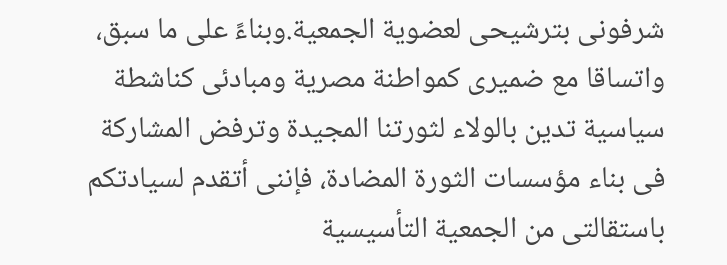شرفونى بترشيحى لعضوية الجمعية.وبناءً على ما سبق، واتساقا مع ضميرى كمواطنة مصرية ومبادئى كناشطة سياسية تدين بالولاء لثورتنا المجيدة وترفض المشاركة فى بناء مؤسسات الثورة المضادة، فإننى أتقدم لسيادتكم باستقالتى من الجمعية التأسيسية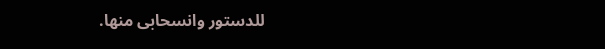للدستور وانسحابى منها.